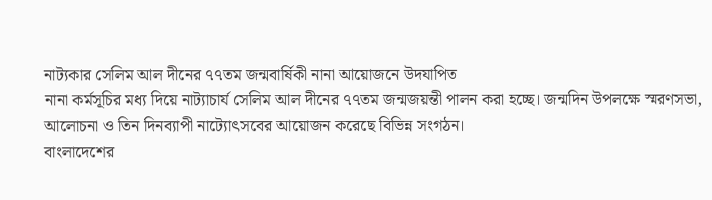নাট্যকার সেলিম আল দীনের ৭৭তম জন্মবার্ষিকী নানা আয়োজনে উদযাপিত
নানা কর্মসূচির মধ্য দিয়ে নাট্যাচার্য সেলিম আল দীনের ৭৭তম জন্মজয়ন্তী পালন করা হচ্ছে। জন্মদিন উপলক্ষে স্মরণসভা, আলোচনা ও তিন দিনব্যাপী নাট্যোৎসবের আয়োজন করেছে বিভিন্ন সংগঠন।
বাংলাদেশের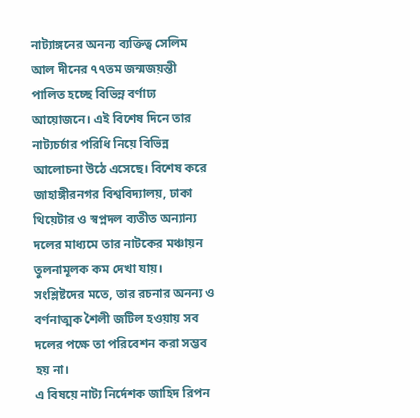নাট্যাঙ্গনের অনন্য ব্যক্তিত্ব সেলিম আল দীনের ৭৭তম জন্মজয়ন্তী পালিত হচ্ছে বিভিন্ন বর্ণাঢ্য আয়োজনে। এই বিশেষ দিনে তার নাট্যচর্চার পরিধি নিয়ে বিভিন্ন আলোচনা উঠে এসেছে। বিশেষ করে জাহাঙ্গীরনগর বিশ্ববিদ্যালয়, ঢাকা থিয়েটার ও স্বপ্নদল ব্যতীত অন্যান্য দলের মাধ্যমে তার নাটকের মঞ্চায়ন তুলনামূলক কম দেখা যায়। সংশ্লিষ্টদের মতে, তার রচনার অনন্য ও বর্ণনাত্মক শৈলী জটিল হওয়ায় সব দলের পক্ষে তা পরিবেশন করা সম্ভব হয় না।
এ বিষয়ে নাট্য নির্দেশক জাহিদ রিপন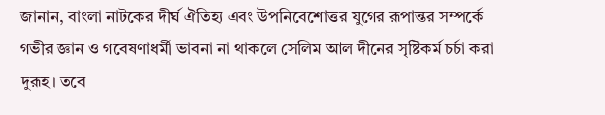জানান, বাংলা নাটকের দীর্ঘ ঐতিহ্য এবং উপনিবেশোত্তর যুগের রূপান্তর সম্পর্কে গভীর জ্ঞান ও গবেষণাধর্মী ভাবনা না থাকলে সেলিম আল দীনের সৃষ্টিকর্ম চর্চা করা দুরূহ। তবে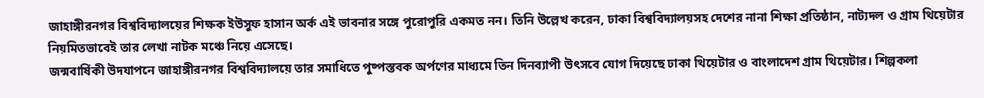জাহাঙ্গীরনগর বিশ্ববিদ্যালয়ের শিক্ষক ইউসুফ হাসান অর্ক এই ভাবনার সঙ্গে পুরোপুরি একমত নন। তিনি উল্লেখ করেন, ঢাকা বিশ্ববিদ্যালয়সহ দেশের নানা শিক্ষা প্রতিষ্ঠান, নাট্যদল ও গ্রাম থিয়েটার নিয়মিতভাবেই তার লেখা নাটক মঞ্চে নিয়ে এসেছে।
জন্মবার্ষিকী উদযাপনে জাহাঙ্গীরনগর বিশ্ববিদ্যালয়ে তার সমাধিতে পুষ্পস্তবক অর্পণের মাধ্যমে তিন দিনব্যাপী উৎসবে যোগ দিয়েছে ঢাকা থিয়েটার ও বাংলাদেশ গ্রাম থিয়েটার। শিল্পকলা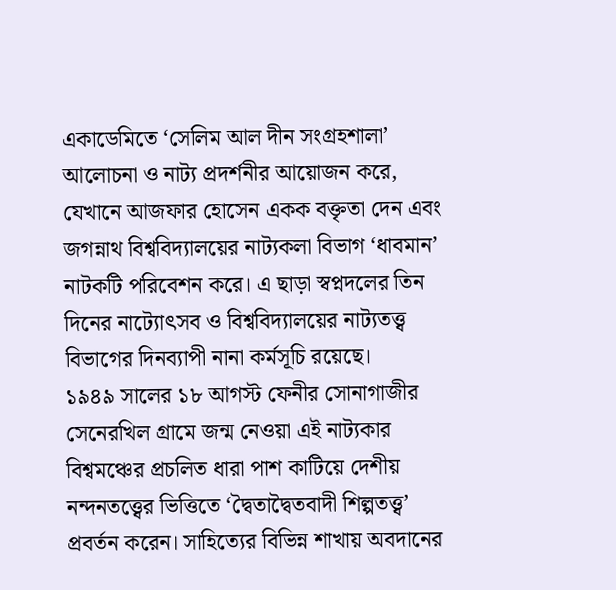একাডেমিতে ‘সেলিম আল দীন সংগ্রহশালা’ আলোচনা ও নাট্য প্রদর্শনীর আয়োজন করে, যেখানে আজফার হোসেন একক বক্তৃতা দেন এবং জগন্নাথ বিশ্ববিদ্যালয়ের নাট্যকলা বিভাগ ‘ধাবমান’ নাটকটি পরিবেশন করে। এ ছাড়া স্বপ্নদলের তিন দিনের নাট্যোৎসব ও বিশ্ববিদ্যালয়ের নাট্যতত্ত্ব বিভাগের দিনব্যাপী নানা কর্মসূচি রয়েছে।
১৯৪৯ সালের ১৮ আগস্ট ফেনীর সোনাগাজীর সেনেরখিল গ্রামে জন্ম নেওয়া এই নাট্যকার বিশ্বমঞ্চের প্রচলিত ধারা পাশ কাটিয়ে দেশীয় নন্দনতত্ত্বের ভিত্তিতে ‘দ্বৈতাদ্বৈতবাদী শিল্পতত্ত্ব’ প্রবর্তন করেন। সাহিত্যের বিভিন্ন শাখায় অবদানের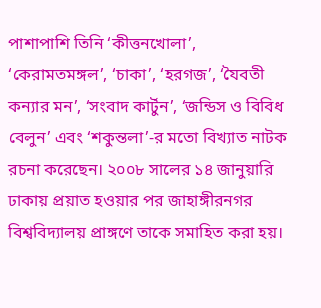পাশাপাশি তিনি ‘কীত্তনখোলা’, ‘কেরামতমঙ্গল’, ‘চাকা’, ‘হরগজ’, ‘যৈবতী কন্যার মন’, ‘সংবাদ কার্টুন’, ‘জন্ডিস ও বিবিধ বেলুন’ এবং ‘শকুন্তলা’-র মতো বিখ্যাত নাটক রচনা করেছেন। ২০০৮ সালের ১৪ জানুয়ারি ঢাকায় প্রয়াত হওয়ার পর জাহাঙ্গীরনগর বিশ্ববিদ্যালয় প্রাঙ্গণে তাকে সমাহিত করা হয়।